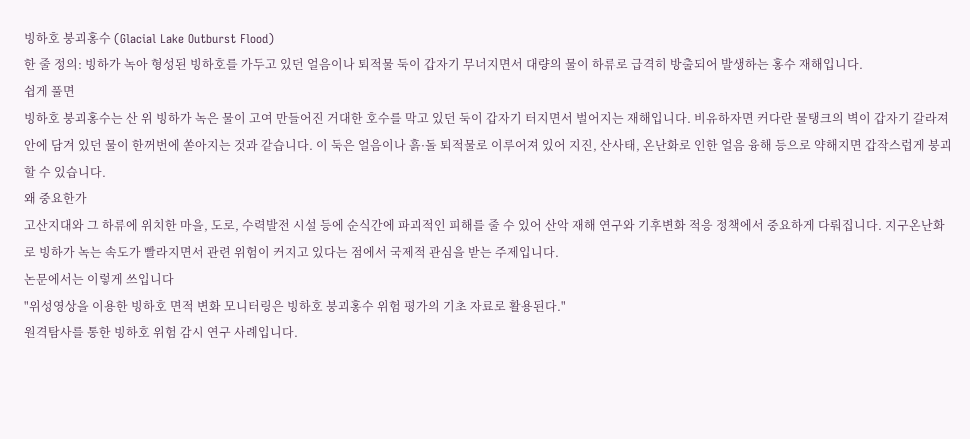빙하호 붕괴홍수 (Glacial Lake Outburst Flood)
한 줄 정의: 빙하가 녹아 형성된 빙하호를 가두고 있던 얼음이나 퇴적물 둑이 갑자기 무너지면서 대량의 물이 하류로 급격히 방출되어 발생하는 홍수 재해입니다.
쉽게 풀면
빙하호 붕괴홍수는 산 위 빙하가 녹은 물이 고여 만들어진 거대한 호수를 막고 있던 둑이 갑자기 터지면서 벌어지는 재해입니다. 비유하자면 커다란 물탱크의 벽이 갑자기 갈라져 안에 담겨 있던 물이 한꺼번에 쏟아지는 것과 같습니다. 이 둑은 얼음이나 흙·돌 퇴적물로 이루어져 있어 지진, 산사태, 온난화로 인한 얼음 융해 등으로 약해지면 갑작스럽게 붕괴할 수 있습니다.
왜 중요한가
고산지대와 그 하류에 위치한 마을, 도로, 수력발전 시설 등에 순식간에 파괴적인 피해를 줄 수 있어 산악 재해 연구와 기후변화 적응 정책에서 중요하게 다뤄집니다. 지구온난화로 빙하가 녹는 속도가 빨라지면서 관련 위험이 커지고 있다는 점에서 국제적 관심을 받는 주제입니다.
논문에서는 이렇게 쓰입니다
"위성영상을 이용한 빙하호 면적 변화 모니터링은 빙하호 붕괴홍수 위험 평가의 기초 자료로 활용된다."
원격탐사를 통한 빙하호 위험 감시 연구 사례입니다.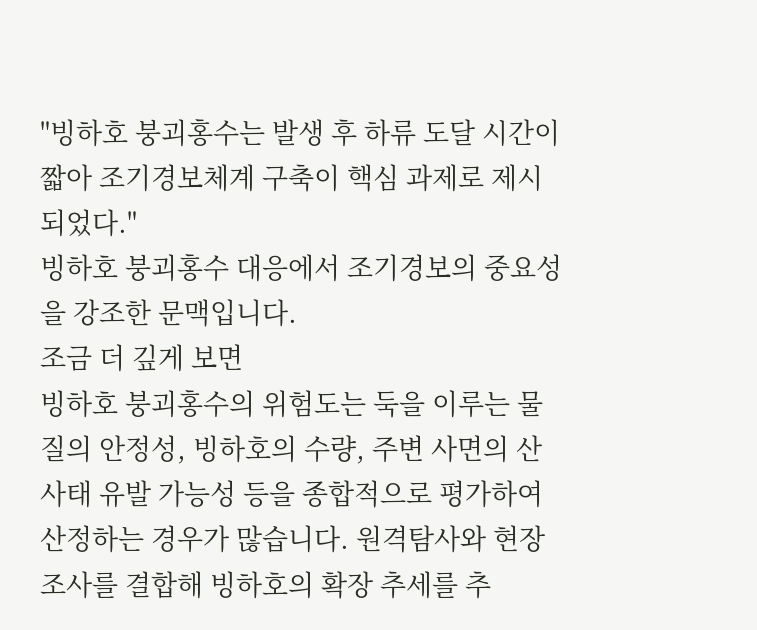"빙하호 붕괴홍수는 발생 후 하류 도달 시간이 짧아 조기경보체계 구축이 핵심 과제로 제시되었다."
빙하호 붕괴홍수 대응에서 조기경보의 중요성을 강조한 문맥입니다.
조금 더 깊게 보면
빙하호 붕괴홍수의 위험도는 둑을 이루는 물질의 안정성, 빙하호의 수량, 주변 사면의 산사태 유발 가능성 등을 종합적으로 평가하여 산정하는 경우가 많습니다. 원격탐사와 현장 조사를 결합해 빙하호의 확장 추세를 추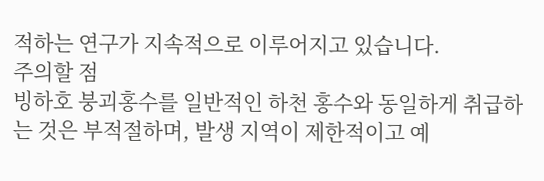적하는 연구가 지속적으로 이루어지고 있습니다.
주의할 점
빙하호 붕괴홍수를 일반적인 하천 홍수와 동일하게 취급하는 것은 부적절하며, 발생 지역이 제한적이고 예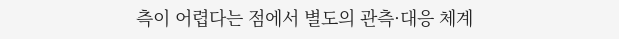측이 어렵다는 점에서 별도의 관측·대응 체계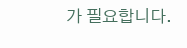가 필요합니다.